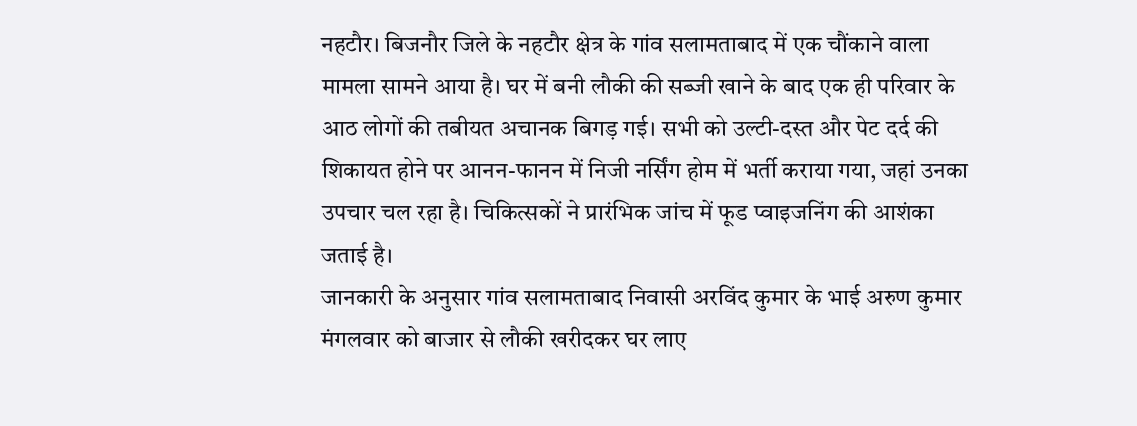नहटौर। बिजनौर जिले के नहटौर क्षेत्र के गांव सलामताबाद में एक चौंकाने वाला मामला सामने आया है। घर में बनी लौकी की सब्जी खाने के बाद एक ही परिवार के आठ लोगों की तबीयत अचानक बिगड़ गई। सभी को उल्टी-दस्त और पेट दर्द की शिकायत होने पर आनन-फानन में निजी नर्सिंग होम में भर्ती कराया गया, जहां उनका उपचार चल रहा है। चिकित्सकों ने प्रारंभिक जांच में फूड प्वाइजनिंग की आशंका जताई है।
जानकारी के अनुसार गांव सलामताबाद निवासी अरविंद कुमार के भाई अरुण कुमार मंगलवार को बाजार से लौकी खरीदकर घर लाए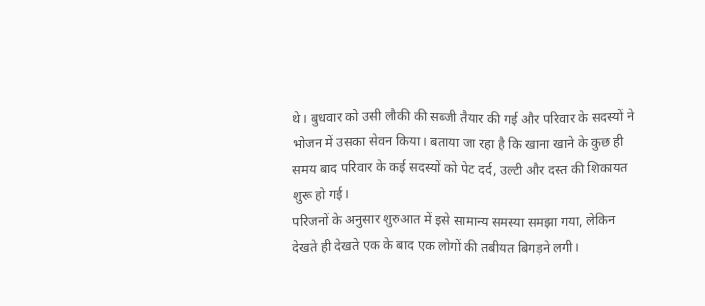थे। बुधवार को उसी लौकी की सब्जी तैयार की गई और परिवार के सदस्यों ने भोजन में उसका सेवन किया। बताया जा रहा है कि खाना खाने के कुछ ही समय बाद परिवार के कई सदस्यों को पेट दर्द, उल्टी और दस्त की शिकायत शुरू हो गई।
परिजनों के अनुसार शुरुआत में इसे सामान्य समस्या समझा गया, लेकिन देखते ही देखते एक के बाद एक लोगों की तबीयत बिगड़ने लगी।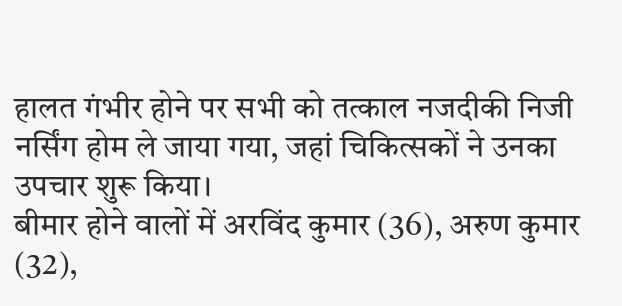हालत गंभीर होने पर सभी को तत्काल नजदीकी निजी नर्सिंग होम ले जाया गया, जहां चिकित्सकों ने उनका उपचार शुरू किया।
बीमार होने वालों में अरविंद कुमार (36), अरुण कुमार (32),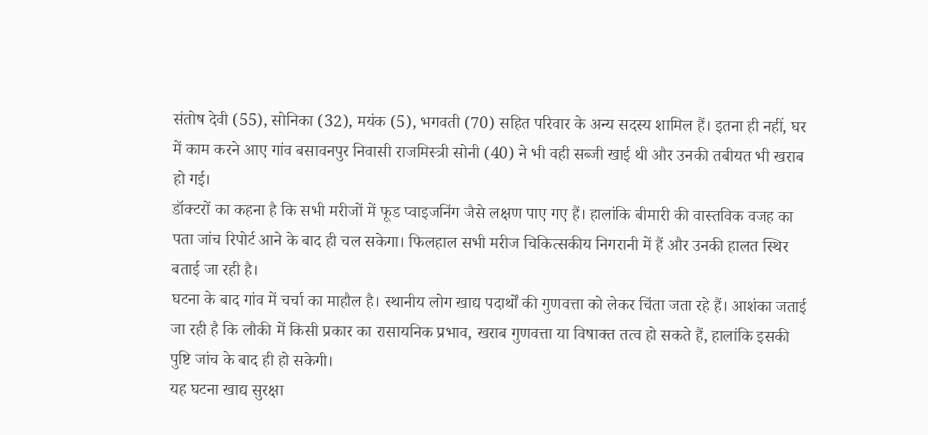संतोष देवी (55), सोनिका (32), मयंक (5), भगवती (70) सहित परिवार के अन्य सदस्य शामिल हैं। इतना ही नहीं, घर में काम करने आए गांव बसावनपुर निवासी राजमिस्त्री सोनी (40) ने भी वही सब्जी खाई थी और उनकी तबीयत भी खराब हो गई।
डॉक्टरों का कहना है कि सभी मरीजों में फूड प्वाइजनिंग जैसे लक्षण पाए गए हैं। हालांकि बीमारी की वास्तविक वजह का पता जांच रिपोर्ट आने के बाद ही चल सकेगा। फिलहाल सभी मरीज चिकित्सकीय निगरानी में हैं और उनकी हालत स्थिर बताई जा रही है।
घटना के बाद गांव में चर्चा का माहौल है। स्थानीय लोग खाद्य पदार्थों की गुणवत्ता को लेकर चिंता जता रहे हैं। आशंका जताई जा रही है कि लौकी में किसी प्रकार का रासायनिक प्रभाव, खराब गुणवत्ता या विषाक्त तत्व हो सकते हैं, हालांकि इसकी पुष्टि जांच के बाद ही हो सकेगी।
यह घटना खाद्य सुरक्षा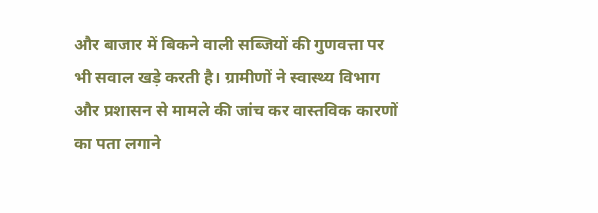और बाजार में बिकने वाली सब्जियों की गुणवत्ता पर भी सवाल खड़े करती है। ग्रामीणों ने स्वास्थ्य विभाग और प्रशासन से मामले की जांच कर वास्तविक कारणों का पता लगाने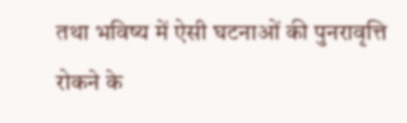तथा भविष्य में ऐसी घटनाओं की पुनरावृत्ति रोकने के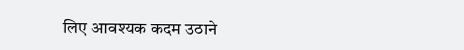लिए आवश्यक कदम उठाने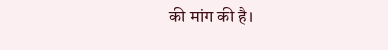की मांग की है।